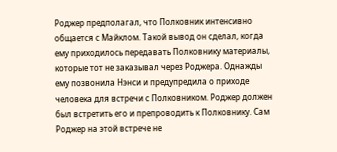Роджер предполагал, что Полковник интенсивно общается с Майклом. Такой вывод он сделал, когда ему приходилось передавать Полковнику материалы, которые тот не заказывал через Роджера. Однажды ему позвонила Нэнси и предупредила о приходе человека для встречи с Полковником. Роджер должен был встретить его и препроводить к Полковнику. Сам Роджер на этой встрече не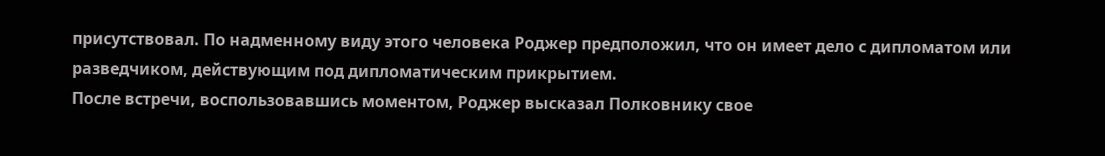присутствовал. По надменному виду этого человека Роджер предположил, что он имеет дело с дипломатом или разведчиком, действующим под дипломатическим прикрытием.
После встречи, воспользовавшись моментом, Роджер высказал Полковнику свое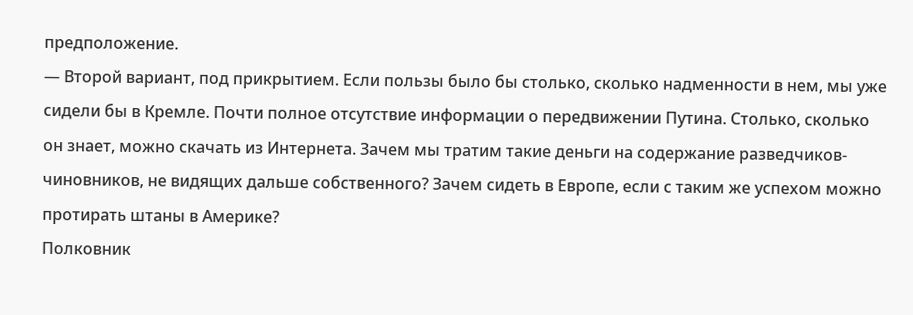предположение.
— Второй вариант, под прикрытием. Если пользы было бы столько, сколько надменности в нем, мы уже сидели бы в Кремле. Почти полное отсутствие информации о передвижении Путина. Столько, сколько он знает, можно скачать из Интернета. Зачем мы тратим такие деньги на содержание разведчиков-чиновников, не видящих дальше собственного? Зачем сидеть в Европе, если с таким же успехом можно протирать штаны в Америке?
Полковник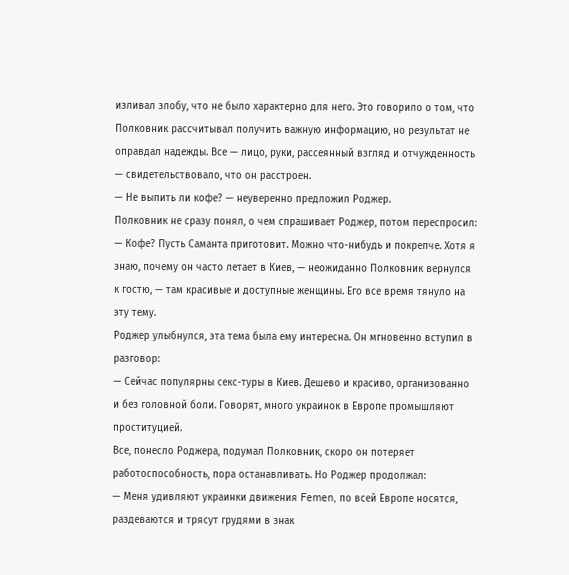изливал злобу, что не было характерно для него. Это говорило о том, что Полковник рассчитывал получить важную информацию, но результат не оправдал надежды. Все — лицо, руки, рассеянный взгляд и отчужденность — свидетельствовало, что он расстроен.
— Не выпить ли кофе? — неуверенно предложил Роджер.
Полковник не сразу понял, о чем спрашивает Роджер, потом переспросил:
— Кофе? Пусть Саманта приготовит. Можно что-нибудь и покрепче. Хотя я знаю, почему он часто летает в Киев, — неожиданно Полковник вернулся к гостю, — там красивые и доступные женщины. Его все время тянуло на эту тему.
Роджер улыбнулся, эта тема была ему интересна. Он мгновенно вступил в разговор:
— Сейчас популярны секс-туры в Киев. Дешево и красиво, организованно и без головной боли. Говорят, много украинок в Европе промышляют проституцией.
Все, понесло Роджера, подумал Полковник, скоро он потеряет работоспособность, пора останавливать. Но Роджер продолжал:
— Меня удивляют украинки движения Femen, по всей Европе носятся, раздеваются и трясут грудями в знак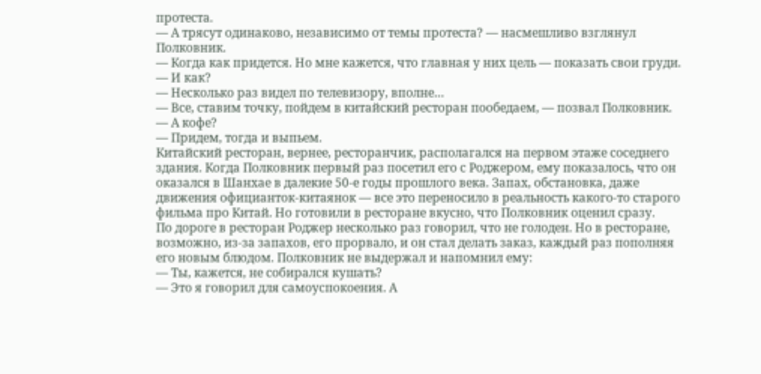протеста.
— А трясут одинаково, независимо от темы протеста? — насмешливо взглянул Полковник.
— Когда как придется. Но мне кажется, что главная у них цель — показать свои груди.
— И как?
— Несколько раз видел по телевизору, вполне…
— Все, ставим точку, пойдем в китайский ресторан пообедаем, — позвал Полковник.
— А кофе?
— Придем, тогда и выпьем.
Китайский ресторан, вернее, ресторанчик, располагался на первом этаже соседнего здания. Когда Полковник первый раз посетил его с Роджером, ему показалось, что он оказался в Шанхае в далекие 50-е годы прошлого века. Запах, обстановка, даже движения официанток-китаянок — все это переносило в реальность какого-то старого фильма про Китай. Но готовили в ресторане вкусно, что Полковник оценил сразу.
По дороге в ресторан Роджер несколько раз говорил, что не голоден. Но в ресторане, возможно, из-за запахов, его прорвало, и он стал делать заказ, каждый раз пополняя его новым блюдом. Полковник не выдержал и напомнил ему:
— Ты, кажется, не собирался кушать?
— Это я говорил для самоуспокоения. А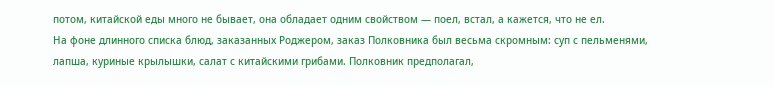потом, китайской еды много не бывает, она обладает одним свойством — поел, встал, а кажется, что не ел.
На фоне длинного списка блюд, заказанных Роджером, заказ Полковника был весьма скромным: суп с пельменями, лапша, куриные крылышки, салат с китайскими грибами. Полковник предполагал,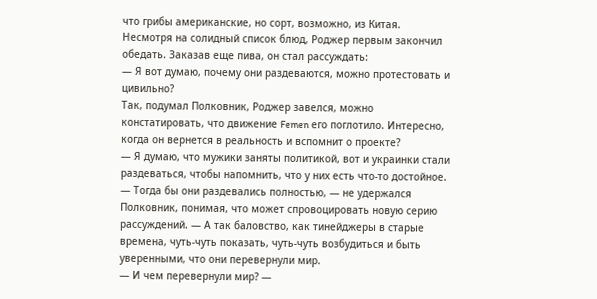что грибы американские, но сорт, возможно, из Китая.
Несмотря на солидный список блюд, Роджер первым закончил обедать. Заказав еще пива, он стал рассуждать:
— Я вот думаю, почему они раздеваются, можно протестовать и цивильно?
Так, подумал Полковник, Роджер завелся, можно констатировать, что движение Femen его поглотило. Интересно, когда он вернется в реальность и вспомнит о проекте?
— Я думаю, что мужики заняты политикой, вот и украинки стали раздеваться, чтобы напомнить, что у них есть что-то достойное.
— Тогда бы они раздевались полностью, — не удержался Полковник, понимая, что может спровоцировать новую серию рассуждений. — А так баловство, как тинейджеры в старые времена, чуть-чуть показать, чуть-чуть возбудиться и быть уверенными, что они перевернули мир.
— И чем перевернули мир? —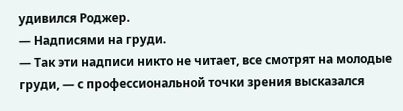удивился Роджер.
— Надписями на груди.
— Так эти надписи никто не читает, все смотрят на молодые груди, — с профессиональной точки зрения высказался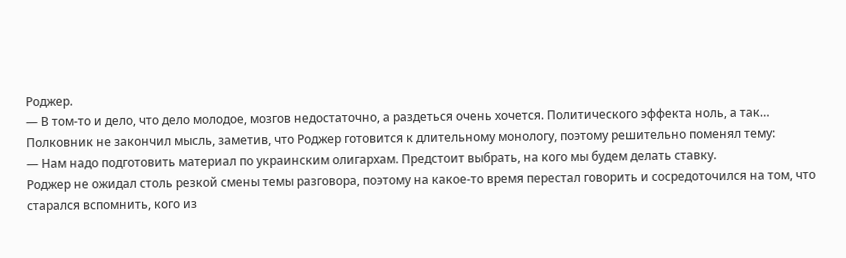Роджер.
— В том-то и дело, что дело молодое, мозгов недостаточно, а раздеться очень хочется. Политического эффекта ноль, а так…
Полковник не закончил мысль, заметив, что Роджер готовится к длительному монологу, поэтому решительно поменял тему:
— Нам надо подготовить материал по украинским олигархам. Предстоит выбрать, на кого мы будем делать ставку.
Роджер не ожидал столь резкой смены темы разговора, поэтому на какое-то время перестал говорить и сосредоточился на том, что старался вспомнить, кого из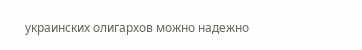украинских олигархов можно надежно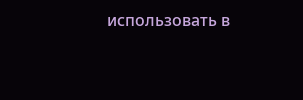использовать в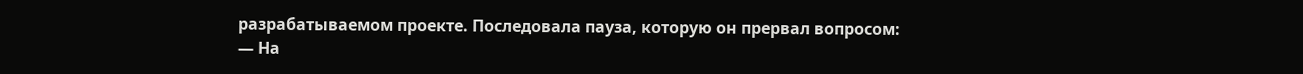разрабатываемом проекте. Последовала пауза, которую он прервал вопросом:
— На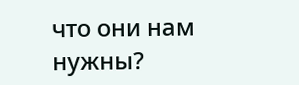что они нам нужны?